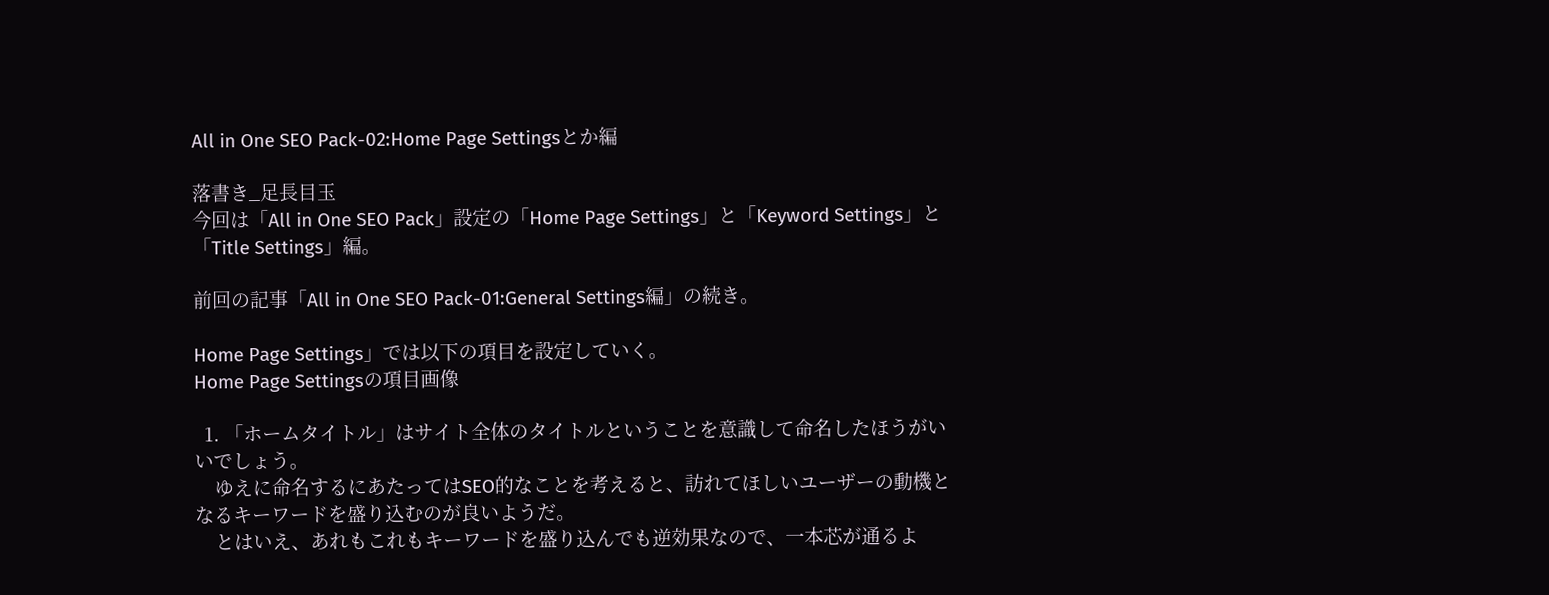All in One SEO Pack-02:Home Page Settingsとか編

落書き_足長目玉
今回は「All in One SEO Pack」設定の「Home Page Settings」と「Keyword Settings」と「Title Settings」編。

前回の記事「All in One SEO Pack-01:General Settings編」の続き。

Home Page Settings」では以下の項目を設定していく。
Home Page Settingsの項目画像

  1. 「ホームタイトル」はサイト全体のタイトルということを意識して命名したほうがいいでしょう。
    ゆえに命名するにあたってはSEO的なことを考えると、訪れてほしいユーザーの動機となるキーワードを盛り込むのが良いようだ。
    とはいえ、あれもこれもキーワードを盛り込んでも逆効果なので、一本芯が通るよ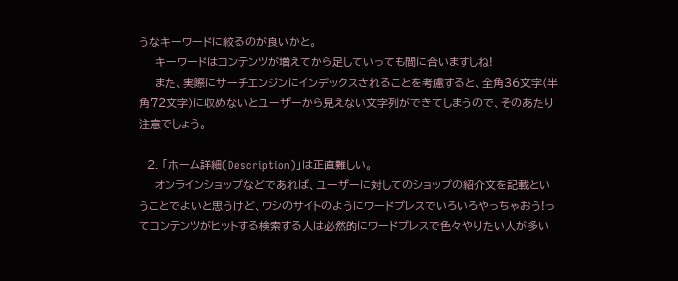うなキーワードに絞るのが良いかと。
    キーワードはコンテンツが増えてから足していっても間に合いますしね!
    また、実際にサーチエンジンにインデックスされることを考慮すると、全角36文字(半角72文字)に収めないとユーザーから見えない文字列ができてしまうので、そのあたり注意でしょう。

  2. 「ホーム詳細(Description)」は正直難しい。
    オンラインショップなどであれば、ユーザーに対してのショップの紹介文を記載ということでよいと思うけど、ワシのサイトのようにワードプレスでいろいろやっちゃおう!ってコンテンツがヒットする検索する人は必然的にワードプレスで色々やりたい人が多い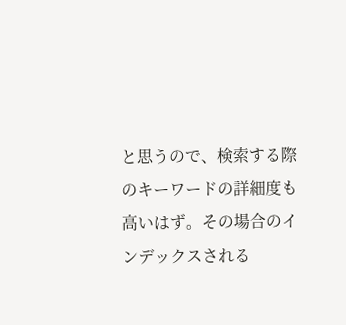と思うので、検索する際のキーワードの詳細度も高いはず。その場合のインデックスされる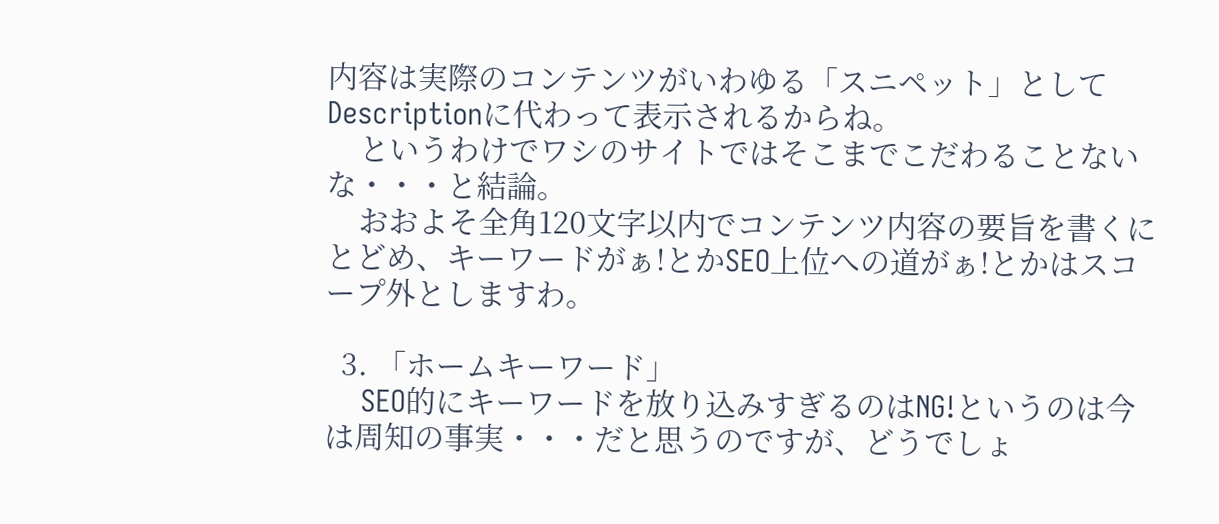内容は実際のコンテンツがいわゆる「スニペット」としてDescriptionに代わって表示されるからね。
    というわけでワシのサイトではそこまでこだわることないな・・・と結論。
    おおよそ全角120文字以内でコンテンツ内容の要旨を書くにとどめ、キーワードがぁ!とかSEO上位への道がぁ!とかはスコープ外としますわ。

  3. 「ホームキーワード」
    SEO的にキーワードを放り込みすぎるのはNG!というのは今は周知の事実・・・だと思うのですが、どうでしょ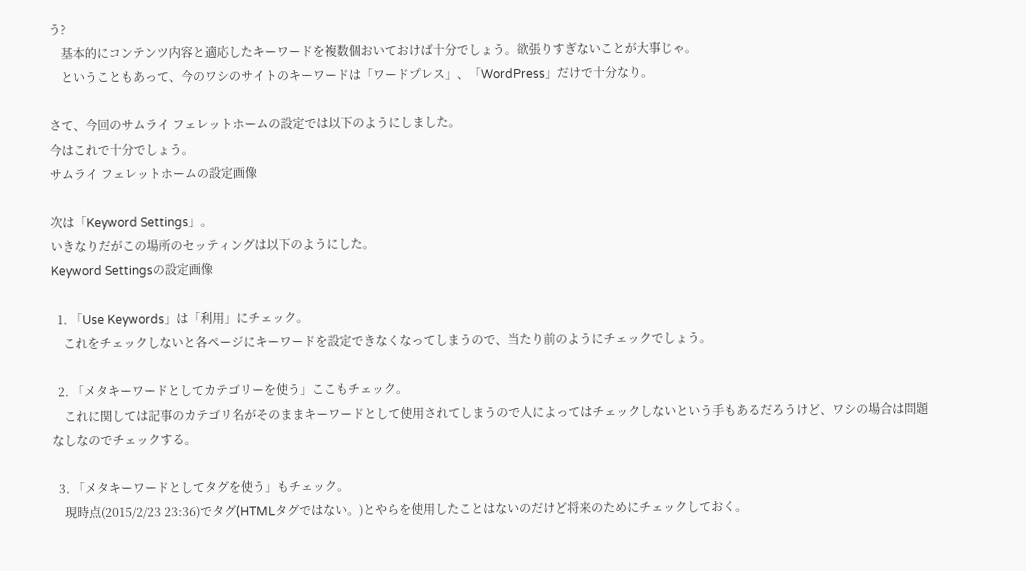う?
    基本的にコンテンツ内容と適応したキーワードを複数個おいておけば十分でしょう。欲張りすぎないことが大事じゃ。
    ということもあって、今のワシのサイトのキーワードは「ワードプレス」、「WordPress」だけで十分なり。

さて、今回のサムライ フェレットホームの設定では以下のようにしました。
今はこれで十分でしょう。
サムライ フェレットホームの設定画像

次は「Keyword Settings」。
いきなりだがこの場所のセッティングは以下のようにした。
Keyword Settingsの設定画像

  1. 「Use Keywords」は「利用」にチェック。
    これをチェックしないと各ページにキーワードを設定できなくなってしまうので、当たり前のようにチェックでしょう。

  2. 「メタキーワードとしてカテゴリーを使う」ここもチェック。
    これに関しては記事のカテゴリ名がそのままキーワードとして使用されてしまうので人によってはチェックしないという手もあるだろうけど、ワシの場合は問題なしなのでチェックする。

  3. 「メタキーワードとしてタグを使う」もチェック。
    現時点(2015/2/23 23:36)でタグ(HTMLタグではない。)とやらを使用したことはないのだけど将来のためにチェックしておく。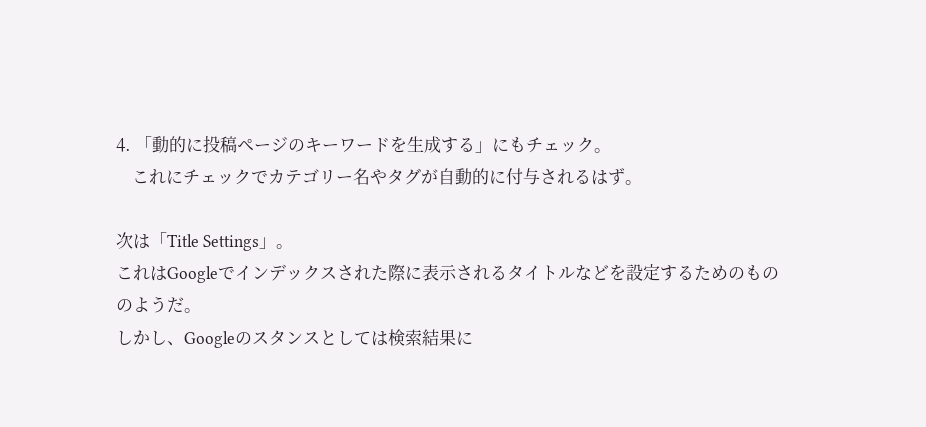4. 「動的に投稿ページのキーワードを生成する」にもチェック。
    これにチェックでカテゴリー名やタグが自動的に付与されるはず。

次は「Title Settings」。
これはGoogleでインデックスされた際に表示されるタイトルなどを設定するためのもののようだ。
しかし、Googleのスタンスとしては検索結果に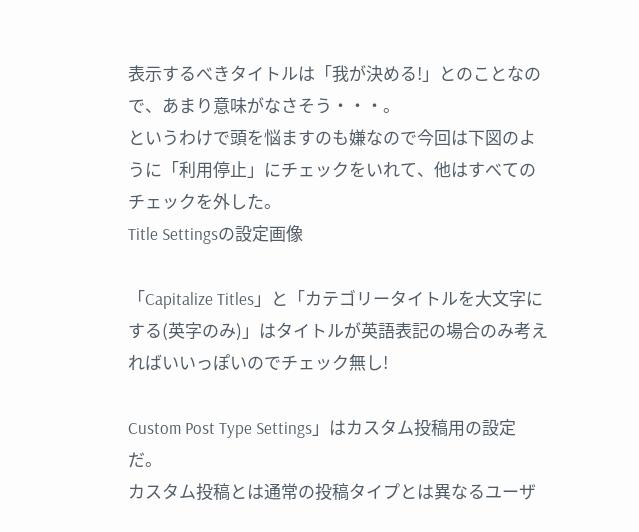表示するべきタイトルは「我が決める!」とのことなので、あまり意味がなさそう・・・。
というわけで頭を悩ますのも嫌なので今回は下図のように「利用停止」にチェックをいれて、他はすべてのチェックを外した。
Title Settingsの設定画像

「Capitalize Titles」と「カテゴリータイトルを大文字にする(英字のみ)」はタイトルが英語表記の場合のみ考えればいいっぽいのでチェック無し!

Custom Post Type Settings」はカスタム投稿用の設定だ。
カスタム投稿とは通常の投稿タイプとは異なるユーザ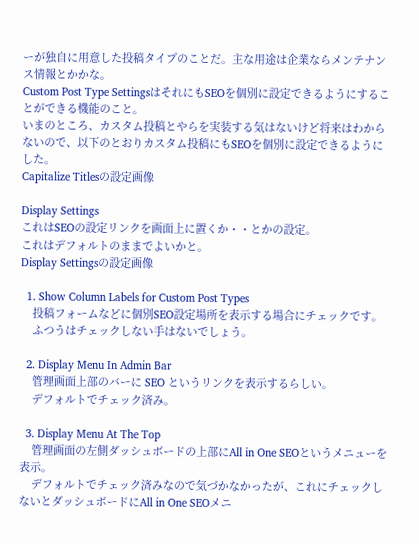ーが独自に用意した投稿タイプのことだ。主な用途は企業ならメンテナンス情報とかかな。
Custom Post Type SettingsはそれにもSEOを個別に設定できるようにすることができる機能のこと。
いまのところ、カスタム投稿とやらを実装する気はないけど将来はわからないので、以下のとおりカスタム投稿にもSEOを個別に設定できるようにした。
Capitalize Titlesの設定画像

Display Settings
これはSEOの設定リンクを画面上に置くか・・とかの設定。
これはデフォルトのままでよいかと。
Display Settingsの設定画像

  1. Show Column Labels for Custom Post Types
    投稿フォームなどに個別SEO設定場所を表示する場合にチェックです。
    ふつうはチェックしない手はないでしょう。

  2. Display Menu In Admin Bar
    管理画面上部のバーに SEO というリンクを表示するらしい。
    デフォルトでチェック済み。

  3. Display Menu At The Top
    管理画面の左側ダッシュボードの上部にAll in One SEOというメニューを表示。
    デフォルトでチェック済みなので気づかなかったが、これにチェックしないとダッシュボードにAll in One SEOメニ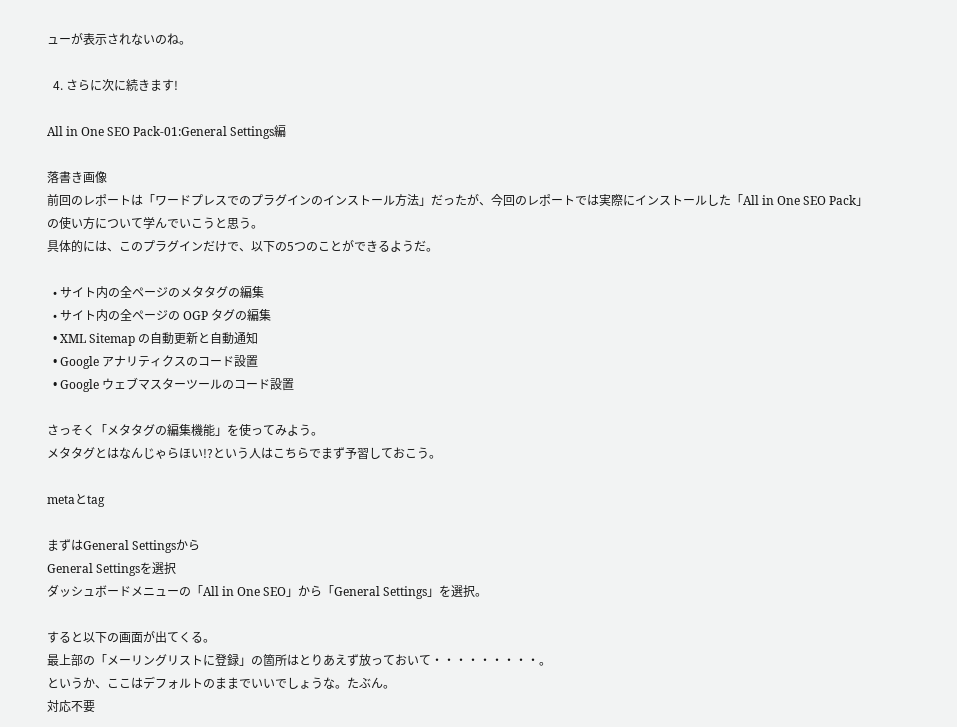ューが表示されないのね。

  4. さらに次に続きます!

All in One SEO Pack-01:General Settings編

落書き画像
前回のレポートは「ワードプレスでのプラグインのインストール方法」だったが、今回のレポートでは実際にインストールした「All in One SEO Pack」の使い方について学んでいこうと思う。
具体的には、このプラグインだけで、以下の5つのことができるようだ。

  • サイト内の全ページのメタタグの編集
  • サイト内の全ページの OGP タグの編集
  • XML Sitemap の自動更新と自動通知
  • Google アナリティクスのコード設置
  • Google ウェブマスターツールのコード設置

さっそく「メタタグの編集機能」を使ってみよう。
メタタグとはなんじゃらほい!?という人はこちらでまず予習しておこう。

metaとtag

まずはGeneral Settingsから
General Settingsを選択
ダッシュボードメニューの「All in One SEO」から「General Settings」を選択。

すると以下の画面が出てくる。
最上部の「メーリングリストに登録」の箇所はとりあえず放っておいて・・・・・・・・・。
というか、ここはデフォルトのままでいいでしょうな。たぶん。
対応不要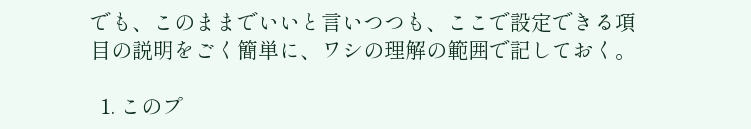でも、このままでいいと言いつつも、ここで設定できる項目の説明をごく簡単に、ワシの理解の範囲で記しておく。

  1. このプ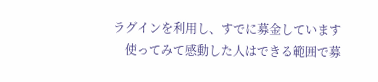ラグインを利用し、すでに募金しています
    使ってみて感動した人はできる範囲で募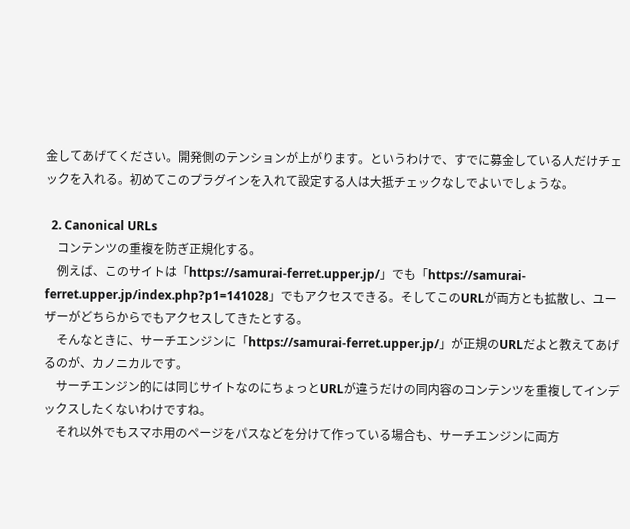金してあげてください。開発側のテンションが上がります。というわけで、すでに募金している人だけチェックを入れる。初めてこのプラグインを入れて設定する人は大抵チェックなしでよいでしょうな。

  2. Canonical URLs
    コンテンツの重複を防ぎ正規化する。
    例えば、このサイトは「https://samurai-ferret.upper.jp/」でも「https://samurai-ferret.upper.jp/index.php?p1=141028」でもアクセスできる。そしてこのURLが両方とも拡散し、ユーザーがどちらからでもアクセスしてきたとする。
    そんなときに、サーチエンジンに「https://samurai-ferret.upper.jp/」が正規のURLだよと教えてあげるのが、カノニカルです。
    サーチエンジン的には同じサイトなのにちょっとURLが違うだけの同内容のコンテンツを重複してインデックスしたくないわけですね。
    それ以外でもスマホ用のページをパスなどを分けて作っている場合も、サーチエンジンに両方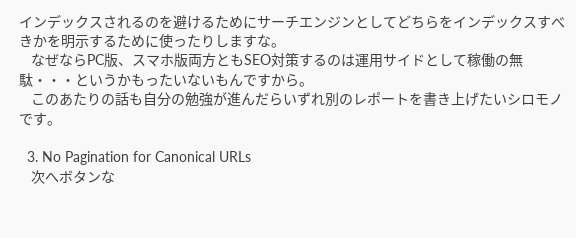インデックスされるのを避けるためにサーチエンジンとしてどちらをインデックスすべきかを明示するために使ったりしますな。
    なぜならPC版、スマホ版両方ともSEO対策するのは運用サイドとして稼働の無駄・・・というかもったいないもんですから。
    このあたりの話も自分の勉強が進んだらいずれ別のレポートを書き上げたいシロモノです。

  3. No Pagination for Canonical URLs
    次へボタンな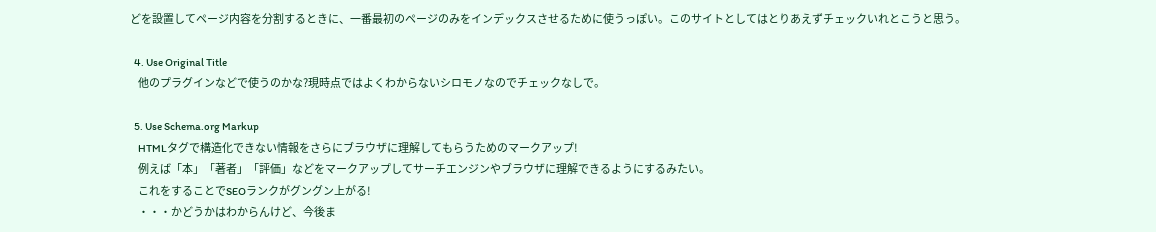どを設置してページ内容を分割するときに、一番最初のページのみをインデックスさせるために使うっぽい。このサイトとしてはとりあえずチェックいれとこうと思う。

  4. Use Original Title
    他のプラグインなどで使うのかな?現時点ではよくわからないシロモノなのでチェックなしで。

  5. Use Schema.org Markup
    HTMLタグで構造化できない情報をさらにブラウザに理解してもらうためのマークアップ!
    例えば「本」「著者」「評価」などをマークアップしてサーチエンジンやブラウザに理解できるようにするみたい。
    これをすることでSEOランクがグングン上がる!
    ・・・かどうかはわからんけど、今後ま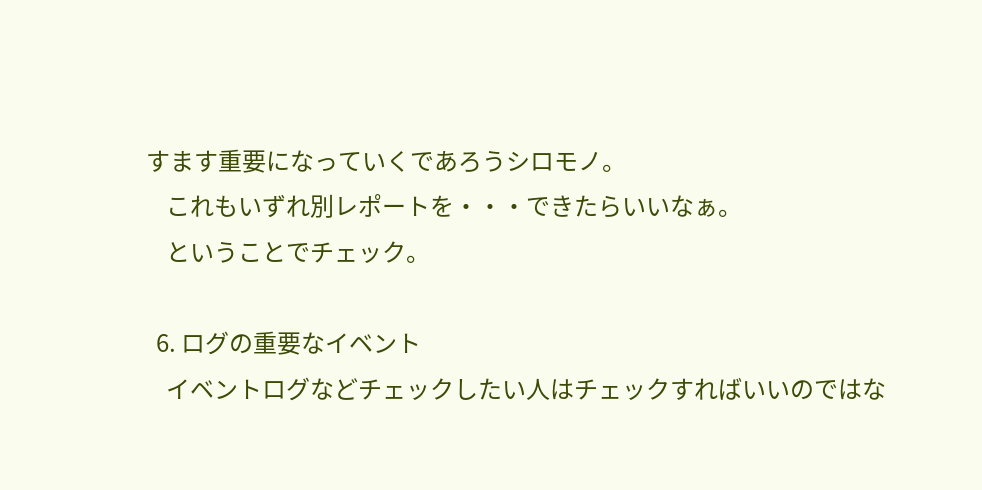すます重要になっていくであろうシロモノ。
    これもいずれ別レポートを・・・できたらいいなぁ。
    ということでチェック。

  6. ログの重要なイベント
    イベントログなどチェックしたい人はチェックすればいいのではな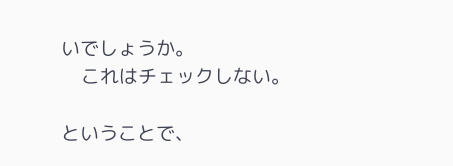いでしょうか。
    これはチェックしない。

ということで、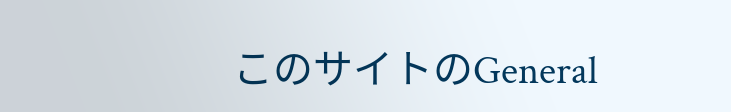このサイトのGeneral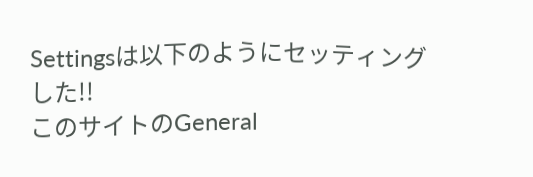Settingsは以下のようにセッティングした!!
このサイトのGeneral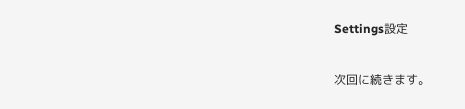Settings設定

次回に続きます。